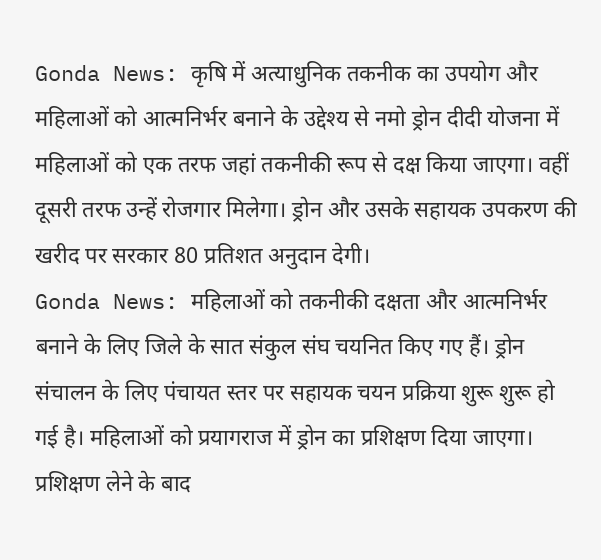Gonda News: कृषि में अत्याधुनिक तकनीक का उपयोग और महिलाओं को आत्मनिर्भर बनाने के उद्देश्य से नमो ड्रोन दीदी योजना में महिलाओं को एक तरफ जहां तकनीकी रूप से दक्ष किया जाएगा। वहीं दूसरी तरफ उन्हें रोजगार मिलेगा। ड्रोन और उसके सहायक उपकरण की खरीद पर सरकार 80 प्रतिशत अनुदान देगी।
Gonda News: महिलाओं को तकनीकी दक्षता और आत्मनिर्भर बनाने के लिए जिले के सात संकुल संघ चयनित किए गए हैं। ड्रोन संचालन के लिए पंचायत स्तर पर सहायक चयन प्रक्रिया शुरू शुरू हो गई है। महिलाओं को प्रयागराज में ड्रोन का प्रशिक्षण दिया जाएगा। प्रशिक्षण लेने के बाद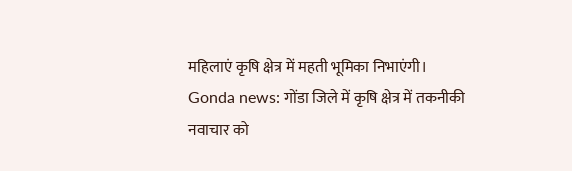महिलाएं कृषि क्षेत्र में महती भूमिका निभाएंगी।
Gonda news: गोंडा जिले में कृषि क्षेत्र में तकनीकी नवाचार को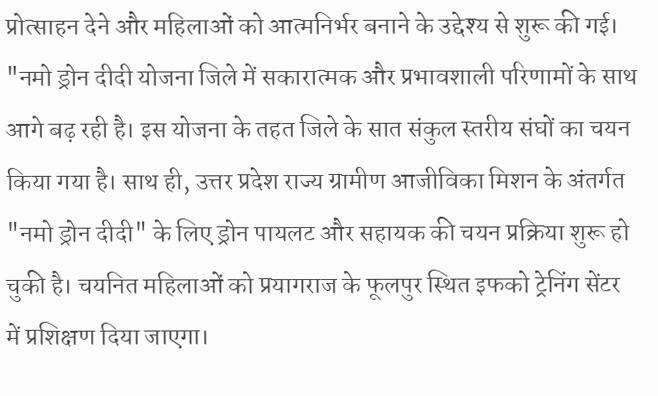प्रोत्साहन देने और महिलाओं को आत्मनिर्भर बनाने के उद्देश्य से शुरू की गई। "नमो ड्रोन दीदी योजना जिले में सकारात्मक और प्रभावशाली परिणामों के साथ आगे बढ़ रही है। इस योजना के तहत जिले के सात संकुल स्तरीय संघों का चयन किया गया है। साथ ही, उत्तर प्रदेश राज्य ग्रामीण आजीविका मिशन के अंतर्गत "नमो ड्रोन दीदी" के लिए ड्रोन पायलट और सहायक की चयन प्रक्रिया शुरू हो चुकी है। चयनित महिलाओं को प्रयागराज के फूलपुर स्थित इफको ट्रेनिंग सेंटर में प्रशिक्षण दिया जाएगा।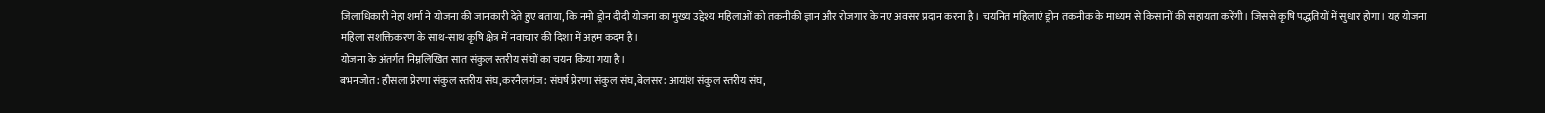जिलाधिकारी नेहा शर्मा ने योजना की जानकारी देते हुए बताया, कि नमो ड्रोन दीदी योजना का मुख्य उद्देश्य महिलाओं को तकनीकी ज्ञान और रोजगार के नए अवसर प्रदान करना है। चयनित महिलाएं ड्रोन तकनीक के माध्यम से किसानों की सहायता करेंगी। जिससे कृषि पद्धतियों में सुधार होगा। यह योजना महिला सशक्तिकरण के साथ-साथ कृषि क्षेत्र में नवाचार की दिशा में अहम कदम है।
योजना के अंतर्गत निम्नलिखित सात संकुल स्तरीय संघों का चयन किया गया है।
बभनजोत: हौसला प्रेरणा संकुल स्तरीय संघ,करनैलगंज: संघर्ष प्रेरणा संकुल संघ,बेलसर: आयांश संकुल स्तरीय संघ,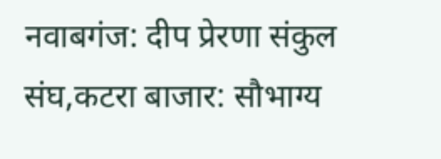नवाबगंज: दीप प्रेरणा संकुल संघ,कटरा बाजार: सौभाग्य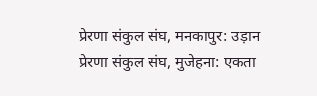प्रेरणा संकुल संघ, मनकापुर: उड़ान प्रेरणा संकुल संघ, मुजेहना: एकता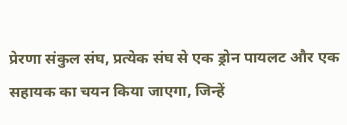प्रेरणा संकुल संघ, प्रत्येक संघ से एक ड्रोन पायलट और एक सहायक का चयन किया जाएगा, जिन्हें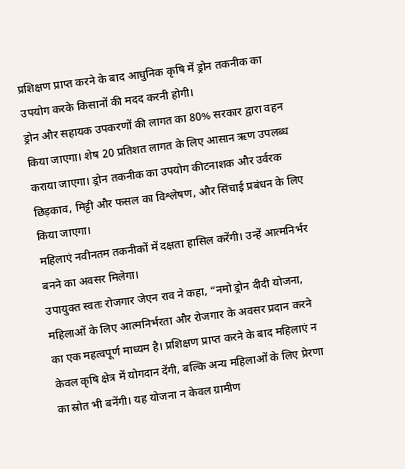प्रशिक्षण प्राप्त करने के बाद आधुनिक कृषि में ड्रोन तकनीक का उपयोग करके किसानों की मदद करनी होगी।
ड्रोन और सहायक उपकरणों की लागत का 80% सरकार द्वारा वहन किया जाएगा। शेष 20 प्रतिशत लागत के लिए आसान ऋण उपलब्ध कराया जाएगा। ड्रोन तकनीक का उपयोग कीटनाशक और उर्वरक छिड़काव, मिट्टी और फसल का विश्लेषण, और सिंचाई प्रबंधन के लिए किया जाएगा।
महिलाएं नवीनतम तकनीकों में दक्षता हासिल करेंगी। उन्हें आत्मनिर्भर बनने का अवसर मिलेगा।
उपायुक्त स्वतः रोजगार जेएन राव ने कहा, “नमो ड्रोन दीदी योजना, महिलाओं के लिए आत्मनिर्भरता और रोजगार के अवसर प्रदान करने का एक महत्वपूर्ण माध्यम है। प्रशिक्षण प्राप्त करने के बाद महिलाएं न केवल कृषि क्षेत्र में योगदान देंगी, बल्कि अन्य महिलाओं के लिए प्रेरणा का स्रोत भी बनेंगी। यह योजना न केवल ग्रामीण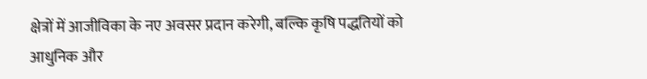क्षेत्रों में आजीविका के नए अवसर प्रदान करेगी, बल्कि कृषि पद्धतियों को आधुनिक और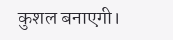कुशल बनाएगी।